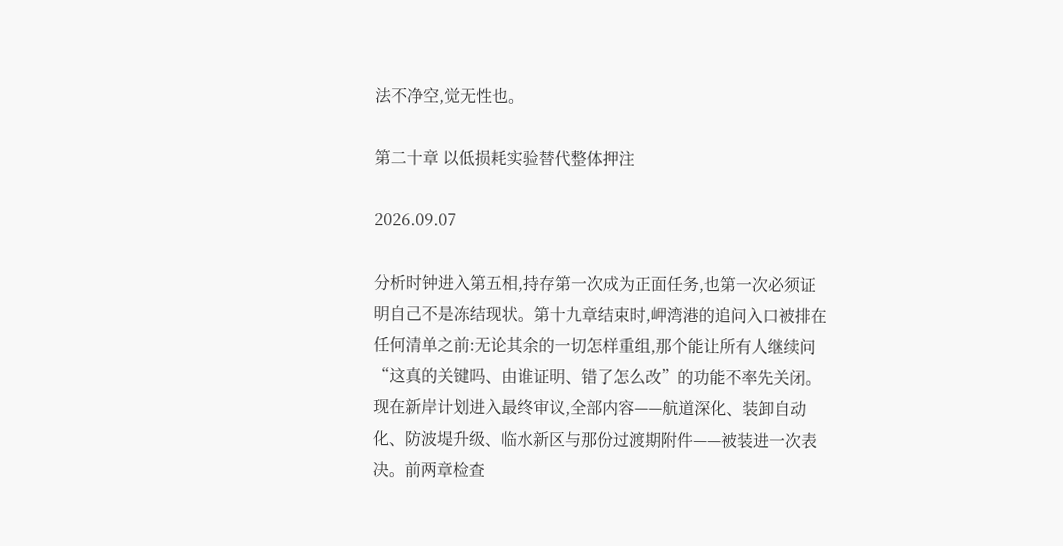法不净空,觉无性也。

第二十章 以低损耗实验替代整体押注

2026.09.07

分析时钟进入第五相,持存第一次成为正面任务,也第一次必须证明自己不是冻结现状。第十九章结束时,岬湾港的追问入口被排在任何清单之前:无论其余的一切怎样重组,那个能让所有人继续问“这真的关键吗、由谁证明、错了怎么改”的功能不率先关闭。现在新岸计划进入最终审议,全部内容——航道深化、装卸自动化、防波堤升级、临水新区与那份过渡期附件——被装进一次表决。前两章检查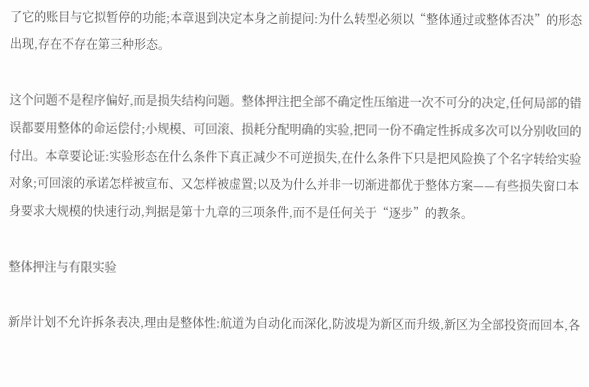了它的账目与它拟暂停的功能;本章退到决定本身之前提问:为什么转型必须以“整体通过或整体否决”的形态出现,存在不存在第三种形态。

这个问题不是程序偏好,而是损失结构问题。整体押注把全部不确定性压缩进一次不可分的决定,任何局部的错误都要用整体的命运偿付;小规模、可回滚、损耗分配明确的实验,把同一份不确定性拆成多次可以分别收回的付出。本章要论证:实验形态在什么条件下真正减少不可逆损失,在什么条件下只是把风险换了个名字转给实验对象;可回滚的承诺怎样被宣布、又怎样被虚置;以及为什么并非一切渐进都优于整体方案——有些损失窗口本身要求大规模的快速行动,判据是第十九章的三项条件,而不是任何关于“逐步”的教条。

整体押注与有限实验

新岸计划不允许拆条表决,理由是整体性:航道为自动化而深化,防波堤为新区而升级,新区为全部投资而回本,各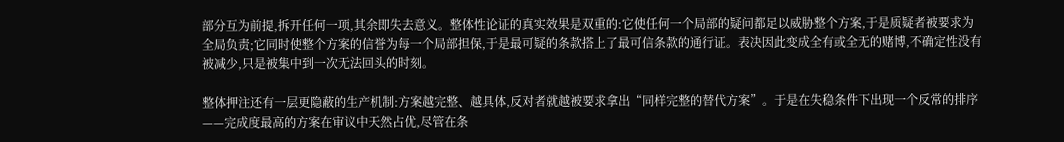部分互为前提,拆开任何一项,其余即失去意义。整体性论证的真实效果是双重的:它使任何一个局部的疑问都足以威胁整个方案,于是质疑者被要求为全局负责;它同时使整个方案的信誉为每一个局部担保,于是最可疑的条款搭上了最可信条款的通行证。表决因此变成全有或全无的赌博,不确定性没有被减少,只是被集中到一次无法回头的时刻。

整体押注还有一层更隐蔽的生产机制:方案越完整、越具体,反对者就越被要求拿出“同样完整的替代方案”。于是在失稳条件下出现一个反常的排序——完成度最高的方案在审议中天然占优,尽管在条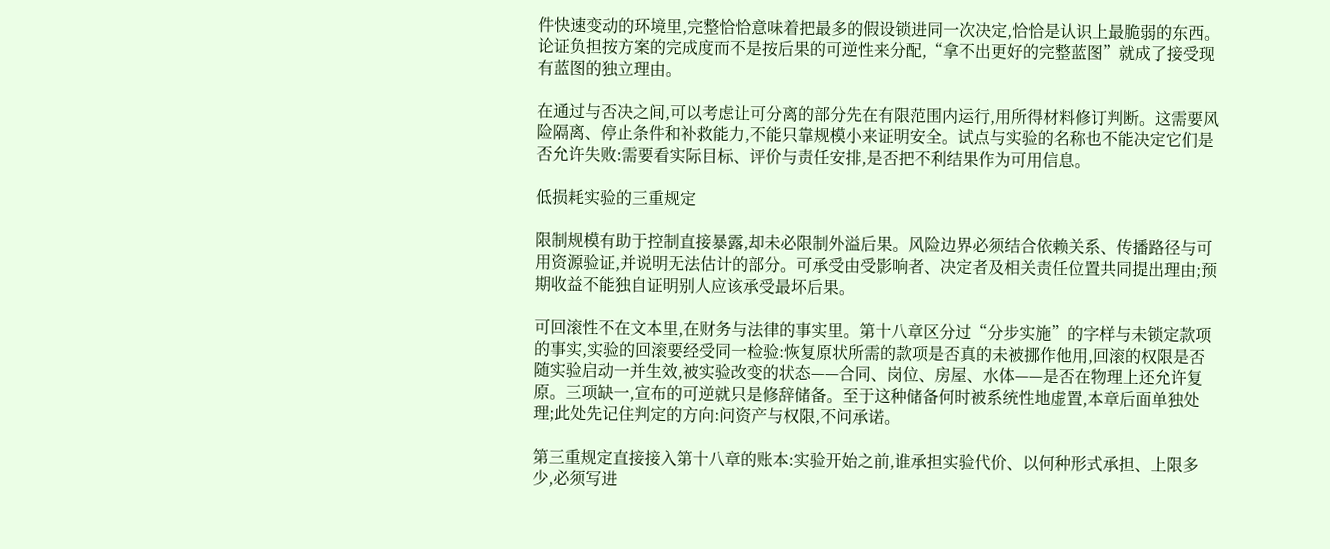件快速变动的环境里,完整恰恰意味着把最多的假设锁进同一次决定,恰恰是认识上最脆弱的东西。论证负担按方案的完成度而不是按后果的可逆性来分配,“拿不出更好的完整蓝图”就成了接受现有蓝图的独立理由。

在通过与否决之间,可以考虑让可分离的部分先在有限范围内运行,用所得材料修订判断。这需要风险隔离、停止条件和补救能力,不能只靠规模小来证明安全。试点与实验的名称也不能决定它们是否允许失败:需要看实际目标、评价与责任安排,是否把不利结果作为可用信息。

低损耗实验的三重规定

限制规模有助于控制直接暴露,却未必限制外溢后果。风险边界必须结合依赖关系、传播路径与可用资源验证,并说明无法估计的部分。可承受由受影响者、决定者及相关责任位置共同提出理由;预期收益不能独自证明别人应该承受最坏后果。

可回滚性不在文本里,在财务与法律的事实里。第十八章区分过“分步实施”的字样与未锁定款项的事实,实验的回滚要经受同一检验:恢复原状所需的款项是否真的未被挪作他用,回滚的权限是否随实验启动一并生效,被实验改变的状态——合同、岗位、房屋、水体——是否在物理上还允许复原。三项缺一,宣布的可逆就只是修辞储备。至于这种储备何时被系统性地虚置,本章后面单独处理;此处先记住判定的方向:问资产与权限,不问承诺。

第三重规定直接接入第十八章的账本:实验开始之前,谁承担实验代价、以何种形式承担、上限多少,必须写进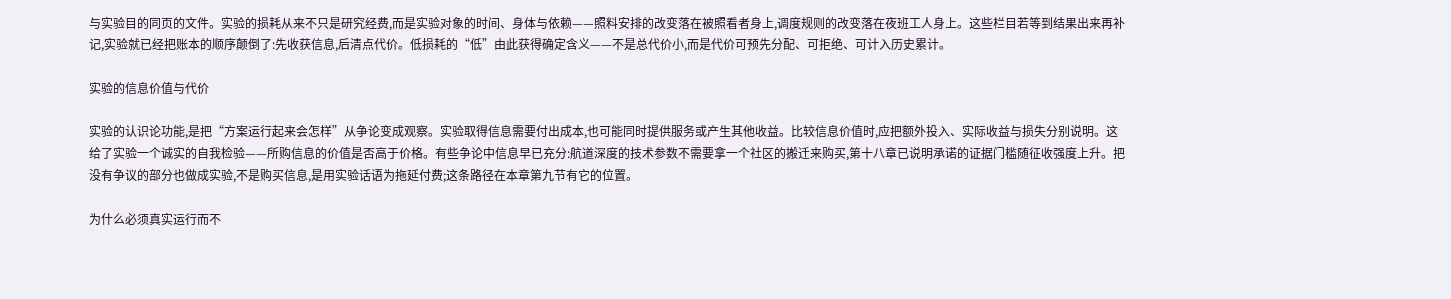与实验目的同页的文件。实验的损耗从来不只是研究经费,而是实验对象的时间、身体与依赖——照料安排的改变落在被照看者身上,调度规则的改变落在夜班工人身上。这些栏目若等到结果出来再补记,实验就已经把账本的顺序颠倒了:先收获信息,后清点代价。低损耗的“低”由此获得确定含义——不是总代价小,而是代价可预先分配、可拒绝、可计入历史累计。

实验的信息价值与代价

实验的认识论功能,是把“方案运行起来会怎样”从争论变成观察。实验取得信息需要付出成本,也可能同时提供服务或产生其他收益。比较信息价值时,应把额外投入、实际收益与损失分别说明。这给了实验一个诚实的自我检验——所购信息的价值是否高于价格。有些争论中信息早已充分:航道深度的技术参数不需要拿一个社区的搬迁来购买,第十八章已说明承诺的证据门槛随征收强度上升。把没有争议的部分也做成实验,不是购买信息,是用实验话语为拖延付费;这条路径在本章第九节有它的位置。

为什么必须真实运行而不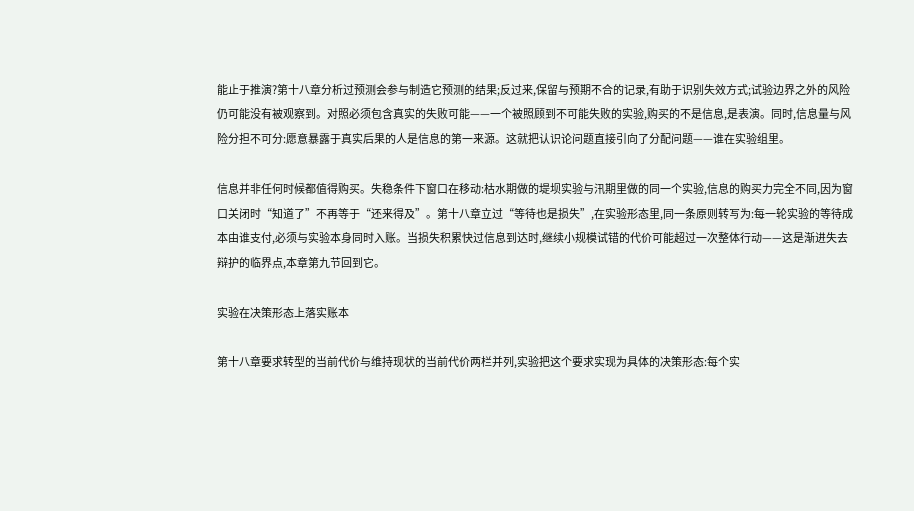能止于推演?第十八章分析过预测会参与制造它预测的结果;反过来,保留与预期不合的记录,有助于识别失效方式;试验边界之外的风险仍可能没有被观察到。对照必须包含真实的失败可能——一个被照顾到不可能失败的实验,购买的不是信息,是表演。同时,信息量与风险分担不可分:愿意暴露于真实后果的人是信息的第一来源。这就把认识论问题直接引向了分配问题——谁在实验组里。

信息并非任何时候都值得购买。失稳条件下窗口在移动:枯水期做的堤坝实验与汛期里做的同一个实验,信息的购买力完全不同,因为窗口关闭时“知道了”不再等于“还来得及”。第十八章立过“等待也是损失”,在实验形态里,同一条原则转写为:每一轮实验的等待成本由谁支付,必须与实验本身同时入账。当损失积累快过信息到达时,继续小规模试错的代价可能超过一次整体行动——这是渐进失去辩护的临界点,本章第九节回到它。

实验在决策形态上落实账本

第十八章要求转型的当前代价与维持现状的当前代价两栏并列,实验把这个要求实现为具体的决策形态:每个实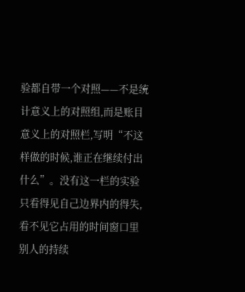验都自带一个对照——不是统计意义上的对照组,而是账目意义上的对照栏,写明“不这样做的时候,谁正在继续付出什么”。没有这一栏的实验只看得见自己边界内的得失,看不见它占用的时间窗口里别人的持续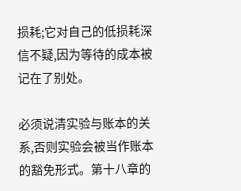损耗;它对自己的低损耗深信不疑,因为等待的成本被记在了别处。

必须说清实验与账本的关系,否则实验会被当作账本的豁免形式。第十八章的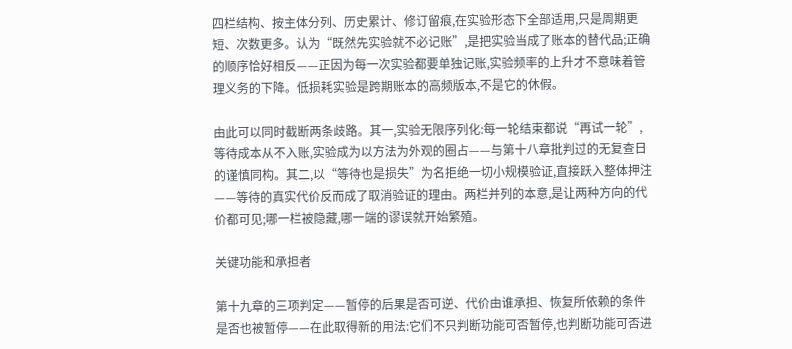四栏结构、按主体分列、历史累计、修订留痕,在实验形态下全部适用,只是周期更短、次数更多。认为“既然先实验就不必记账”,是把实验当成了账本的替代品;正确的顺序恰好相反——正因为每一次实验都要单独记账,实验频率的上升才不意味着管理义务的下降。低损耗实验是跨期账本的高频版本,不是它的休假。

由此可以同时截断两条歧路。其一,实验无限序列化:每一轮结束都说“再试一轮”,等待成本从不入账,实验成为以方法为外观的圈占——与第十八章批判过的无复查日的谨慎同构。其二,以“等待也是损失”为名拒绝一切小规模验证,直接跃入整体押注——等待的真实代价反而成了取消验证的理由。两栏并列的本意,是让两种方向的代价都可见;哪一栏被隐藏,哪一端的谬误就开始繁殖。

关键功能和承担者

第十九章的三项判定——暂停的后果是否可逆、代价由谁承担、恢复所依赖的条件是否也被暂停——在此取得新的用法:它们不只判断功能可否暂停,也判断功能可否进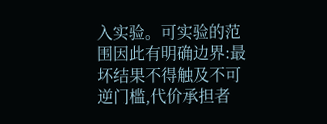入实验。可实验的范围因此有明确边界:最坏结果不得触及不可逆门槛,代价承担者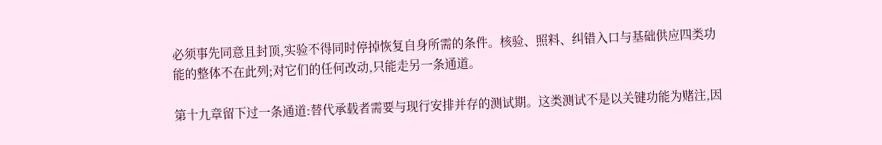必须事先同意且封顶,实验不得同时停掉恢复自身所需的条件。核验、照料、纠错入口与基础供应四类功能的整体不在此列;对它们的任何改动,只能走另一条通道。

第十九章留下过一条通道:替代承载者需要与现行安排并存的测试期。这类测试不是以关键功能为赌注,因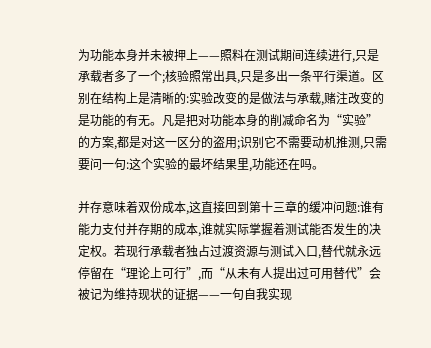为功能本身并未被押上——照料在测试期间连续进行,只是承载者多了一个;核验照常出具,只是多出一条平行渠道。区别在结构上是清晰的:实验改变的是做法与承载,赌注改变的是功能的有无。凡是把对功能本身的削减命名为“实验”的方案,都是对这一区分的盗用;识别它不需要动机推测,只需要问一句:这个实验的最坏结果里,功能还在吗。

并存意味着双份成本,这直接回到第十三章的缓冲问题:谁有能力支付并存期的成本,谁就实际掌握着测试能否发生的决定权。若现行承载者独占过渡资源与测试入口,替代就永远停留在“理论上可行”,而“从未有人提出过可用替代”会被记为维持现状的证据——一句自我实现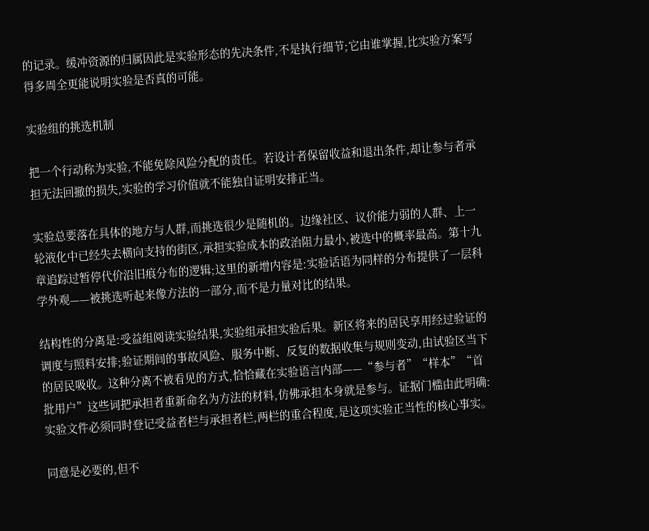的记录。缓冲资源的归属因此是实验形态的先决条件,不是执行细节;它由谁掌握,比实验方案写得多周全更能说明实验是否真的可能。

实验组的挑选机制

把一个行动称为实验,不能免除风险分配的责任。若设计者保留收益和退出条件,却让参与者承担无法回撤的损失,实验的学习价值就不能独自证明安排正当。

实验总要落在具体的地方与人群,而挑选很少是随机的。边缘社区、议价能力弱的人群、上一轮液化中已经失去横向支持的街区,承担实验成本的政治阻力最小,被选中的概率最高。第十九章追踪过暂停代价沿旧痕分布的逻辑;这里的新增内容是:实验话语为同样的分布提供了一层科学外观——被挑选听起来像方法的一部分,而不是力量对比的结果。

结构性的分离是:受益组阅读实验结果,实验组承担实验后果。新区将来的居民享用经过验证的调度与照料安排;验证期间的事故风险、服务中断、反复的数据收集与规则变动,由试验区当下的居民吸收。这种分离不被看见的方式,恰恰藏在实验语言内部——“参与者”“样本”“首批用户”这些词把承担者重新命名为方法的材料,仿佛承担本身就是参与。证据门槛由此明确:实验文件必须同时登记受益者栏与承担者栏,两栏的重合程度,是这项实验正当性的核心事实。

同意是必要的,但不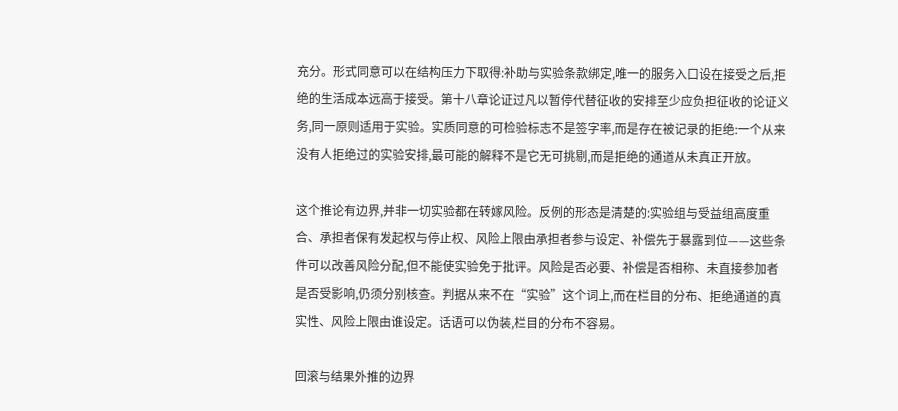充分。形式同意可以在结构压力下取得:补助与实验条款绑定,唯一的服务入口设在接受之后,拒绝的生活成本远高于接受。第十八章论证过凡以暂停代替征收的安排至少应负担征收的论证义务,同一原则适用于实验。实质同意的可检验标志不是签字率,而是存在被记录的拒绝:一个从来没有人拒绝过的实验安排,最可能的解释不是它无可挑剔,而是拒绝的通道从未真正开放。

这个推论有边界,并非一切实验都在转嫁风险。反例的形态是清楚的:实验组与受益组高度重合、承担者保有发起权与停止权、风险上限由承担者参与设定、补偿先于暴露到位——这些条件可以改善风险分配,但不能使实验免于批评。风险是否必要、补偿是否相称、未直接参加者是否受影响,仍须分别核查。判据从来不在“实验”这个词上,而在栏目的分布、拒绝通道的真实性、风险上限由谁设定。话语可以伪装,栏目的分布不容易。

回滚与结果外推的边界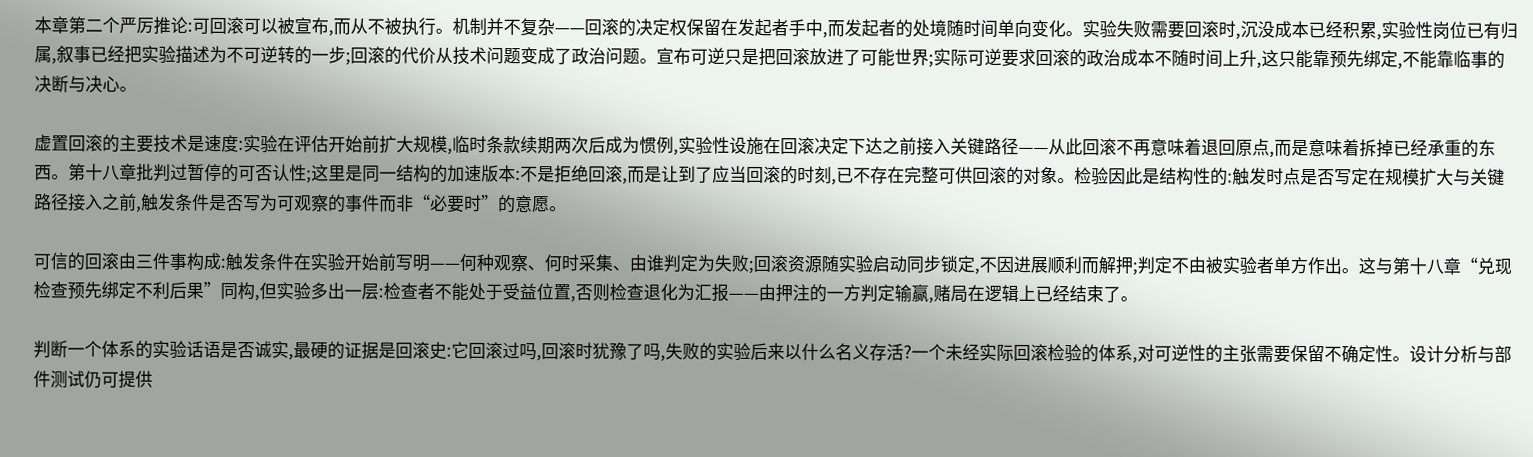本章第二个严厉推论:可回滚可以被宣布,而从不被执行。机制并不复杂——回滚的决定权保留在发起者手中,而发起者的处境随时间单向变化。实验失败需要回滚时,沉没成本已经积累,实验性岗位已有归属,叙事已经把实验描述为不可逆转的一步;回滚的代价从技术问题变成了政治问题。宣布可逆只是把回滚放进了可能世界;实际可逆要求回滚的政治成本不随时间上升,这只能靠预先绑定,不能靠临事的决断与决心。

虚置回滚的主要技术是速度:实验在评估开始前扩大规模,临时条款续期两次后成为惯例,实验性设施在回滚决定下达之前接入关键路径——从此回滚不再意味着退回原点,而是意味着拆掉已经承重的东西。第十八章批判过暂停的可否认性;这里是同一结构的加速版本:不是拒绝回滚,而是让到了应当回滚的时刻,已不存在完整可供回滚的对象。检验因此是结构性的:触发时点是否写定在规模扩大与关键路径接入之前,触发条件是否写为可观察的事件而非“必要时”的意愿。

可信的回滚由三件事构成:触发条件在实验开始前写明——何种观察、何时采集、由谁判定为失败;回滚资源随实验启动同步锁定,不因进展顺利而解押;判定不由被实验者单方作出。这与第十八章“兑现检查预先绑定不利后果”同构,但实验多出一层:检查者不能处于受益位置,否则检查退化为汇报——由押注的一方判定输赢,赌局在逻辑上已经结束了。

判断一个体系的实验话语是否诚实,最硬的证据是回滚史:它回滚过吗,回滚时犹豫了吗,失败的实验后来以什么名义存活?一个未经实际回滚检验的体系,对可逆性的主张需要保留不确定性。设计分析与部件测试仍可提供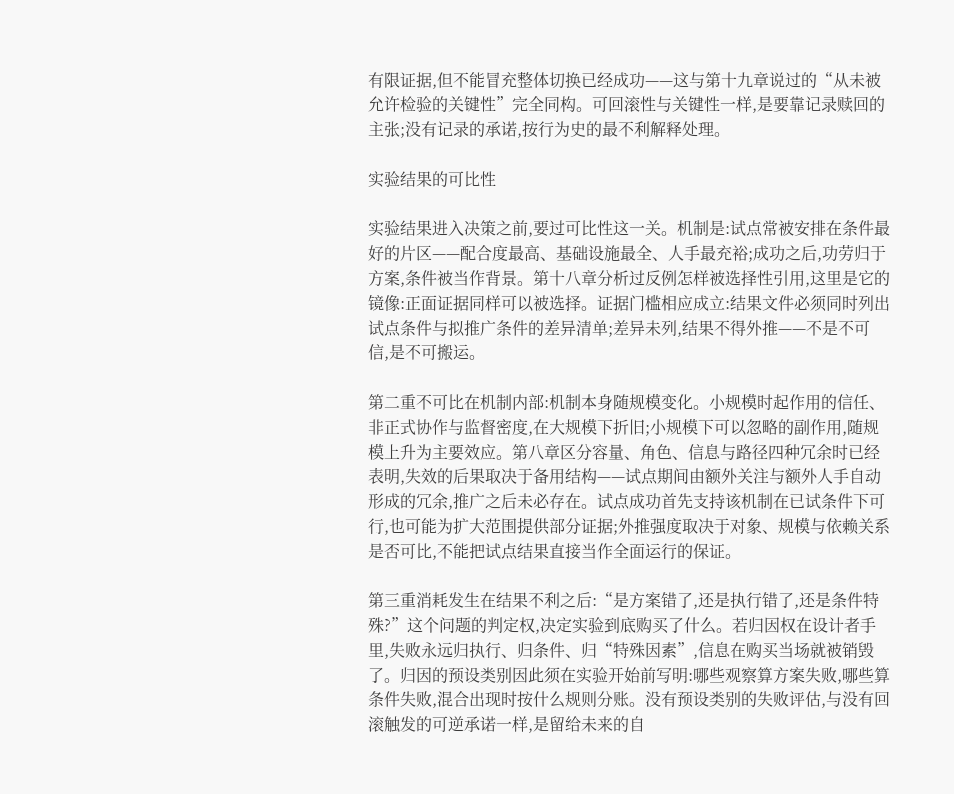有限证据,但不能冒充整体切换已经成功——这与第十九章说过的“从未被允许检验的关键性”完全同构。可回滚性与关键性一样,是要靠记录赎回的主张;没有记录的承诺,按行为史的最不利解释处理。

实验结果的可比性

实验结果进入决策之前,要过可比性这一关。机制是:试点常被安排在条件最好的片区——配合度最高、基础设施最全、人手最充裕;成功之后,功劳归于方案,条件被当作背景。第十八章分析过反例怎样被选择性引用,这里是它的镜像:正面证据同样可以被选择。证据门槛相应成立:结果文件必须同时列出试点条件与拟推广条件的差异清单;差异未列,结果不得外推——不是不可信,是不可搬运。

第二重不可比在机制内部:机制本身随规模变化。小规模时起作用的信任、非正式协作与监督密度,在大规模下折旧;小规模下可以忽略的副作用,随规模上升为主要效应。第八章区分容量、角色、信息与路径四种冗余时已经表明,失效的后果取决于备用结构——试点期间由额外关注与额外人手自动形成的冗余,推广之后未必存在。试点成功首先支持该机制在已试条件下可行,也可能为扩大范围提供部分证据;外推强度取决于对象、规模与依赖关系是否可比,不能把试点结果直接当作全面运行的保证。

第三重消耗发生在结果不利之后:“是方案错了,还是执行错了,还是条件特殊?”这个问题的判定权,决定实验到底购买了什么。若归因权在设计者手里,失败永远归执行、归条件、归“特殊因素”,信息在购买当场就被销毁了。归因的预设类别因此须在实验开始前写明:哪些观察算方案失败,哪些算条件失败,混合出现时按什么规则分账。没有预设类别的失败评估,与没有回滚触发的可逆承诺一样,是留给未来的自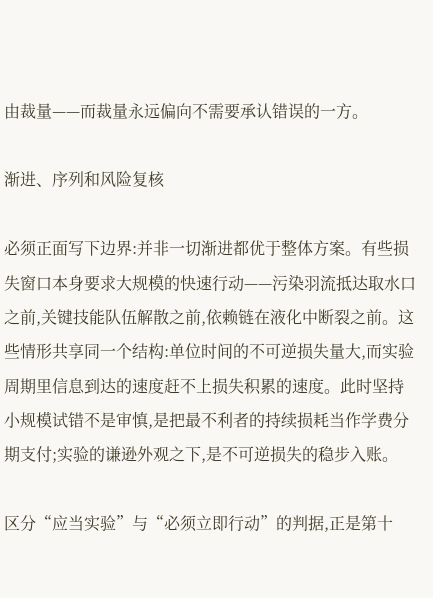由裁量——而裁量永远偏向不需要承认错误的一方。

渐进、序列和风险复核

必须正面写下边界:并非一切渐进都优于整体方案。有些损失窗口本身要求大规模的快速行动——污染羽流抵达取水口之前,关键技能队伍解散之前,依赖链在液化中断裂之前。这些情形共享同一个结构:单位时间的不可逆损失量大,而实验周期里信息到达的速度赶不上损失积累的速度。此时坚持小规模试错不是审慎,是把最不利者的持续损耗当作学费分期支付;实验的谦逊外观之下,是不可逆损失的稳步入账。

区分“应当实验”与“必须立即行动”的判据,正是第十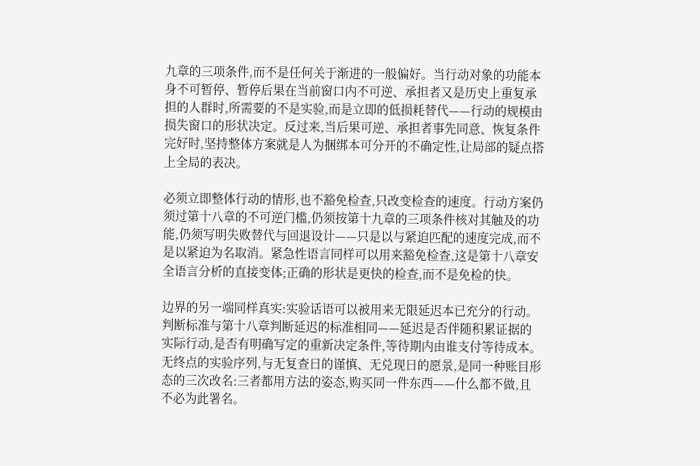九章的三项条件,而不是任何关于渐进的一般偏好。当行动对象的功能本身不可暂停、暂停后果在当前窗口内不可逆、承担者又是历史上重复承担的人群时,所需要的不是实验,而是立即的低损耗替代——行动的规模由损失窗口的形状决定。反过来,当后果可逆、承担者事先同意、恢复条件完好时,坚持整体方案就是人为捆绑本可分开的不确定性,让局部的疑点搭上全局的表决。

必须立即整体行动的情形,也不豁免检查,只改变检查的速度。行动方案仍须过第十八章的不可逆门槛,仍须按第十九章的三项条件核对其触及的功能,仍须写明失败替代与回退设计——只是以与紧迫匹配的速度完成,而不是以紧迫为名取消。紧急性语言同样可以用来豁免检查,这是第十八章安全语言分析的直接变体;正确的形状是更快的检查,而不是免检的快。

边界的另一端同样真实:实验话语可以被用来无限延迟本已充分的行动。判断标准与第十八章判断延迟的标准相同——延迟是否伴随积累证据的实际行动,是否有明确写定的重新决定条件,等待期内由谁支付等待成本。无终点的实验序列,与无复查日的谨慎、无兑现日的愿景,是同一种账目形态的三次改名:三者都用方法的姿态,购买同一件东西——什么都不做,且不必为此署名。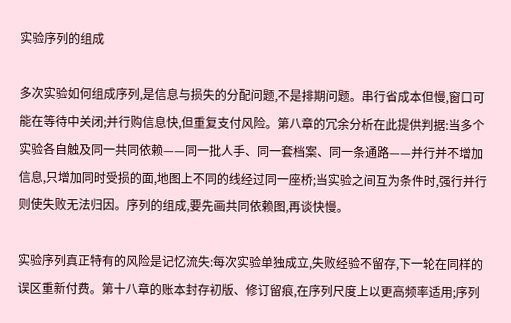实验序列的组成

多次实验如何组成序列,是信息与损失的分配问题,不是排期问题。串行省成本但慢,窗口可能在等待中关闭;并行购信息快,但重复支付风险。第八章的冗余分析在此提供判据:当多个实验各自触及同一共同依赖——同一批人手、同一套档案、同一条通路——并行并不增加信息,只增加同时受损的面,地图上不同的线经过同一座桥;当实验之间互为条件时,强行并行则使失败无法归因。序列的组成,要先画共同依赖图,再谈快慢。

实验序列真正特有的风险是记忆流失:每次实验单独成立,失败经验不留存,下一轮在同样的误区重新付费。第十八章的账本封存初版、修订留痕,在序列尺度上以更高频率适用;序列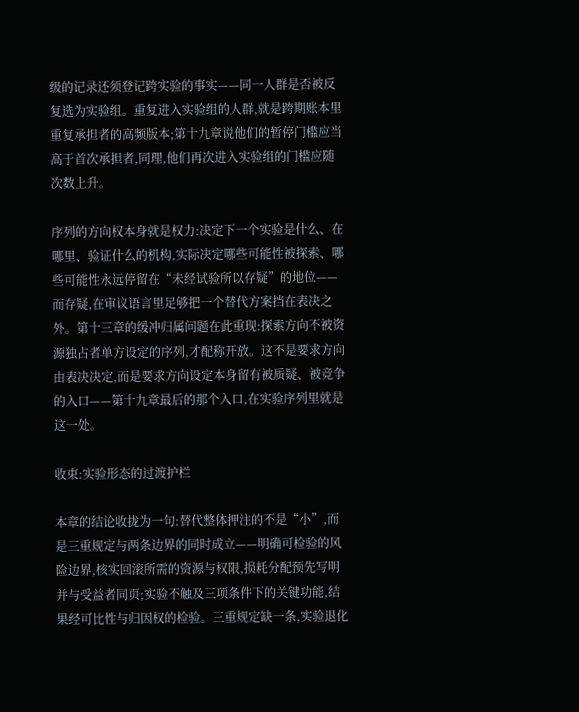级的记录还须登记跨实验的事实——同一人群是否被反复选为实验组。重复进入实验组的人群,就是跨期账本里重复承担者的高频版本;第十九章说他们的暂停门槛应当高于首次承担者,同理,他们再次进入实验组的门槛应随次数上升。

序列的方向权本身就是权力:决定下一个实验是什么、在哪里、验证什么的机构,实际决定哪些可能性被探索、哪些可能性永远停留在“未经试验所以存疑”的地位——而存疑,在审议语言里足够把一个替代方案挡在表决之外。第十三章的缓冲归属问题在此重现:探索方向不被资源独占者单方设定的序列,才配称开放。这不是要求方向由表决决定,而是要求方向设定本身留有被质疑、被竞争的入口——第十九章最后的那个入口,在实验序列里就是这一处。

收束:实验形态的过渡护栏

本章的结论收拢为一句:替代整体押注的不是“小”,而是三重规定与两条边界的同时成立——明确可检验的风险边界,核实回滚所需的资源与权限,损耗分配预先写明并与受益者同页;实验不触及三项条件下的关键功能,结果经可比性与归因权的检验。三重规定缺一条,实验退化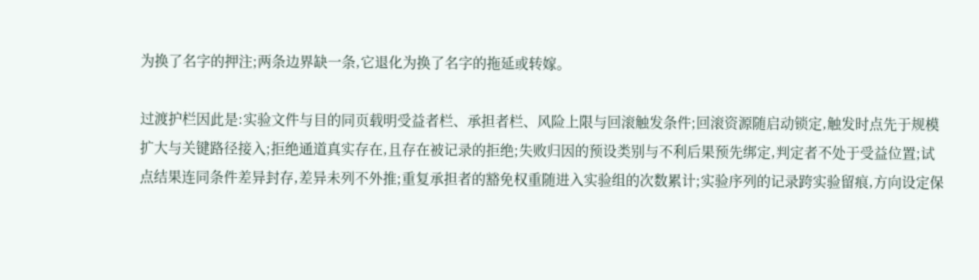为换了名字的押注;两条边界缺一条,它退化为换了名字的拖延或转嫁。

过渡护栏因此是:实验文件与目的同页载明受益者栏、承担者栏、风险上限与回滚触发条件;回滚资源随启动锁定,触发时点先于规模扩大与关键路径接入;拒绝通道真实存在,且存在被记录的拒绝;失败归因的预设类别与不利后果预先绑定,判定者不处于受益位置;试点结果连同条件差异封存,差异未列不外推;重复承担者的豁免权重随进入实验组的次数累计;实验序列的记录跨实验留痕,方向设定保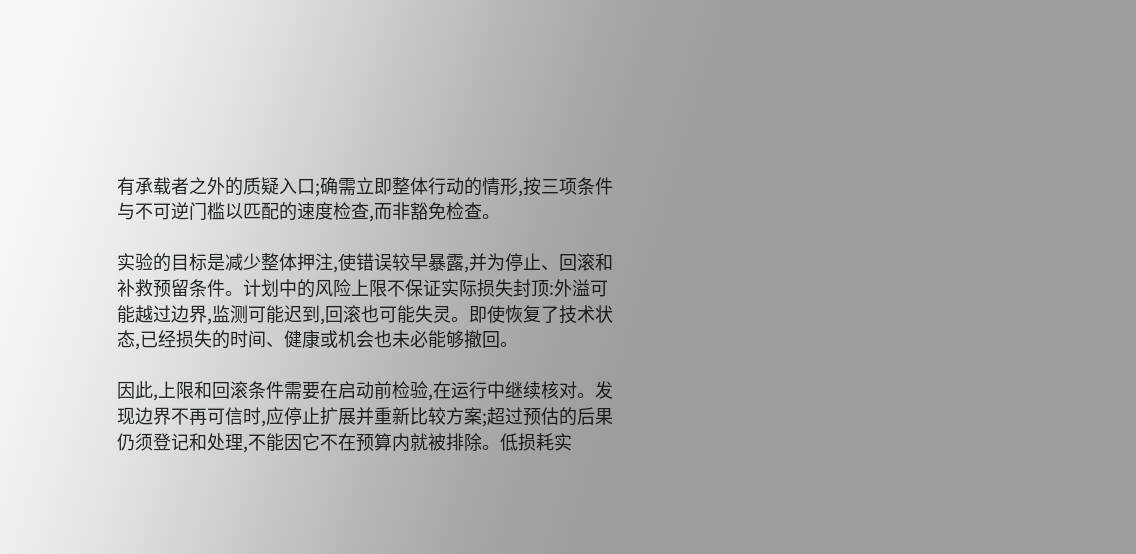有承载者之外的质疑入口;确需立即整体行动的情形,按三项条件与不可逆门槛以匹配的速度检查,而非豁免检查。

实验的目标是减少整体押注,使错误较早暴露,并为停止、回滚和补救预留条件。计划中的风险上限不保证实际损失封顶:外溢可能越过边界,监测可能迟到,回滚也可能失灵。即使恢复了技术状态,已经损失的时间、健康或机会也未必能够撤回。

因此,上限和回滚条件需要在启动前检验,在运行中继续核对。发现边界不再可信时,应停止扩展并重新比较方案;超过预估的后果仍须登记和处理,不能因它不在预算内就被排除。低损耗实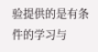验提供的是有条件的学习与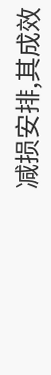减损安排,其成效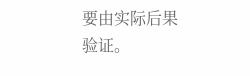要由实际后果验证。